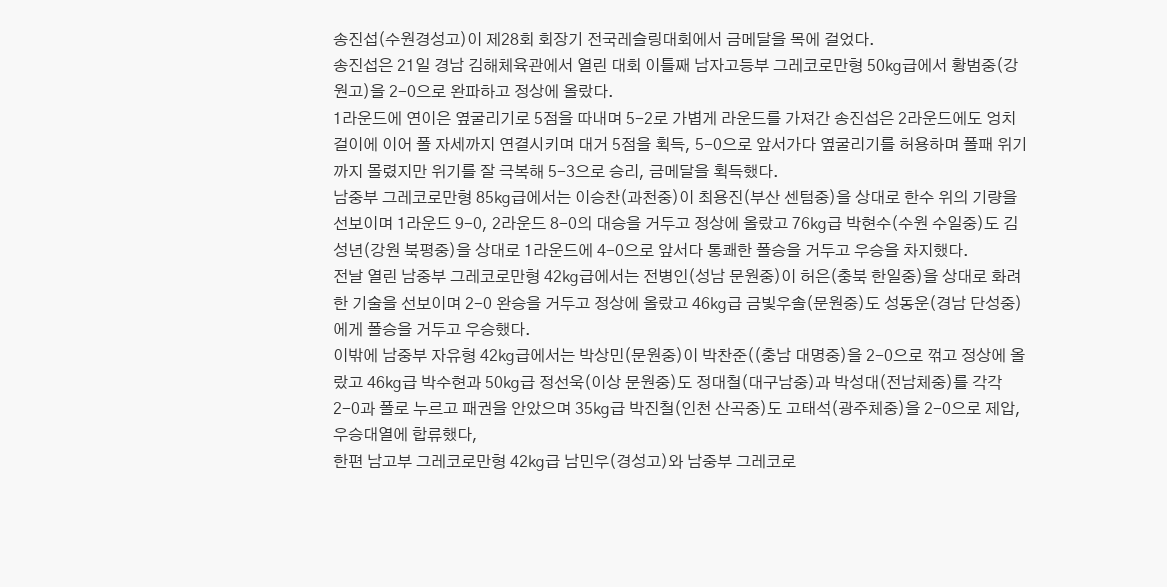송진섭(수원경성고)이 제28회 회장기 전국레슬링대회에서 금메달을 목에 걸었다.
송진섭은 21일 경남 김해체육관에서 열린 대회 이틀째 남자고등부 그레코로만형 50㎏급에서 황범중(강원고)을 2-0으로 완파하고 정상에 올랐다.
1라운드에 연이은 옆굴리기로 5점을 따내며 5-2로 가볍게 라운드를 가져간 송진섭은 2라운드에도 엉치걸이에 이어 폴 자세까지 연결시키며 대거 5점을 획득, 5-0으로 앞서가다 옆굴리기를 허용하며 폴패 위기까지 몰렸지만 위기를 잘 극복해 5-3으로 승리, 금메달을 획득했다.
남중부 그레코로만형 85㎏급에서는 이승찬(과천중)이 최용진(부산 센텀중)을 상대로 한수 위의 기량을 선보이며 1라운드 9-0, 2라운드 8-0의 대승을 거두고 정상에 올랐고 76㎏급 박현수(수원 수일중)도 김성년(강원 북평중)을 상대로 1라운드에 4-0으로 앞서다 통쾌한 폴승을 거두고 우승을 차지했다.
전날 열린 남중부 그레코로만형 42㎏급에서는 전병인(성남 문원중)이 허은(충북 한일중)을 상대로 화려한 기술을 선보이며 2-0 완승을 거두고 정상에 올랐고 46㎏급 금빛우솔(문원중)도 성동운(경남 단성중)에게 폴승을 거두고 우승했다.
이밖에 남중부 자유형 42㎏급에서는 박상민(문원중)이 박찬준((충남 대명중)을 2-0으로 꺾고 정상에 올랐고 46㎏급 박수현과 50㎏급 정선욱(이상 문원중)도 정대철(대구남중)과 박성대(전남체중)를 각각 2-0과 폴로 누르고 패권을 안았으며 35㎏급 박진철(인천 산곡중)도 고태석(광주체중)을 2-0으로 제압, 우승대열에 합류했다,
한편 남고부 그레코로만형 42㎏급 남민우(경성고)와 남중부 그레코로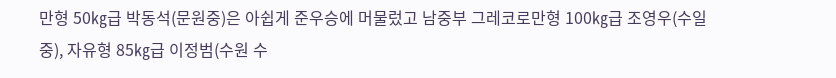만형 50㎏급 박동석(문원중)은 아쉽게 준우승에 머물렀고 남중부 그레코로만형 100㎏급 조영우(수일중), 자유형 85㎏급 이정범(수원 수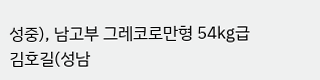성중), 남고부 그레코로만형 54㎏급 김호길(성남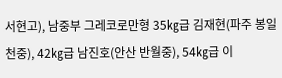서현고), 남중부 그레코로만형 35㎏급 김재현(파주 봉일천중), 42㎏급 남진호(안산 반월중), 54㎏급 이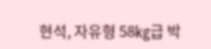현석, 자유형 58㎏급 박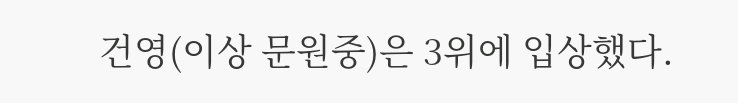건영(이상 문원중)은 3위에 입상했다.